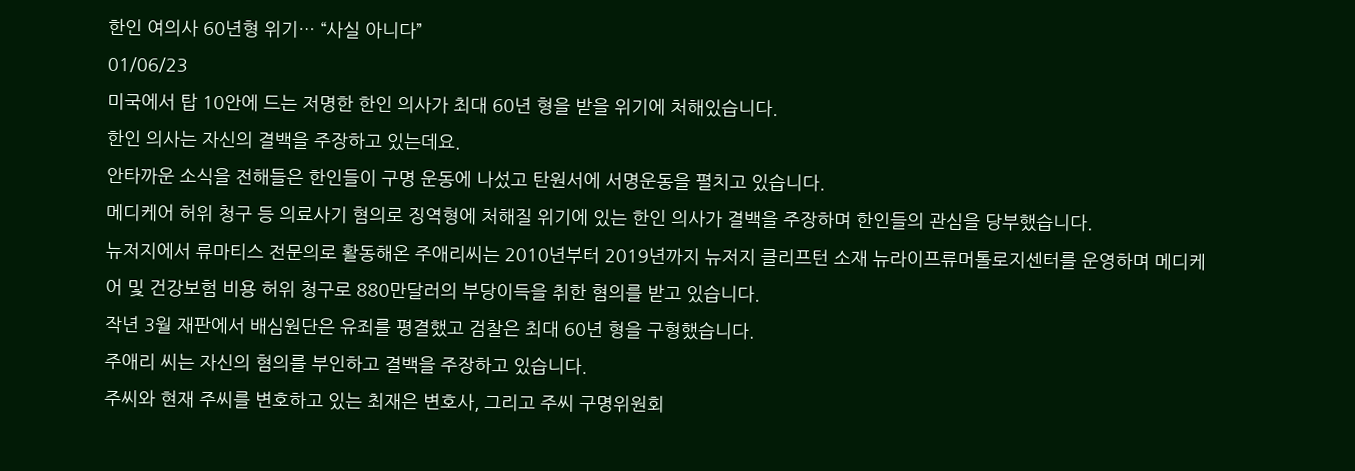한인 여의사 60년형 위기… “사실 아니다”
01/06/23
미국에서 탑 10안에 드는 저명한 한인 의사가 최대 60년 형을 받을 위기에 처해있습니다.
한인 의사는 자신의 결백을 주장하고 있는데요.
안타까운 소식을 전해들은 한인들이 구명 운동에 나섰고 탄원서에 서명운동을 펼치고 있습니다.
메디케어 허위 청구 등 의료사기 혐의로 징역형에 처해질 위기에 있는 한인 의사가 결백을 주장하며 한인들의 관심을 당부했습니다.
뉴저지에서 류마티스 전문의로 활동해온 주애리씨는 2010년부터 2019년까지 뉴저지 클리프턴 소재 뉴라이프류머톨로지센터를 운영하며 메디케어 및 건강보험 비용 허위 청구로 880만달러의 부당이득을 취한 혐의를 받고 있습니다.
작년 3월 재판에서 배심원단은 유죄를 평결했고 검찰은 최대 60년 형을 구형했습니다.
주애리 씨는 자신의 혐의를 부인하고 결백을 주장하고 있습니다.
주씨와 현재 주씨를 변호하고 있는 최재은 변호사, 그리고 주씨 구명위원회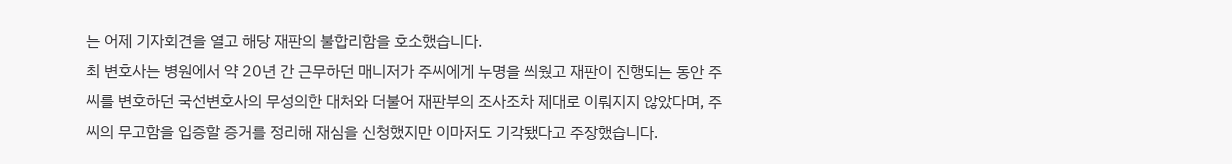는 어제 기자회견을 열고 해당 재판의 불합리함을 호소했습니다.
최 변호사는 병원에서 약 20년 간 근무하던 매니저가 주씨에게 누명을 씌웠고 재판이 진행되는 동안 주씨를 변호하던 국선변호사의 무성의한 대처와 더불어 재판부의 조사조차 제대로 이뤄지지 않았다며, 주씨의 무고함을 입증할 증거를 정리해 재심을 신청했지만 이마저도 기각됐다고 주장했습니다.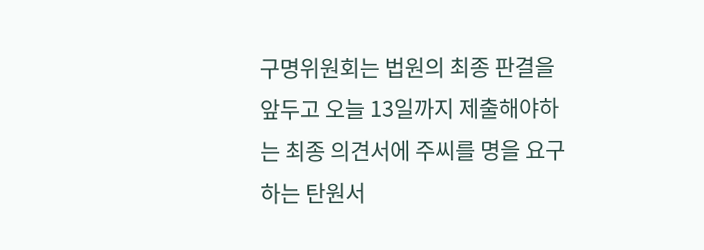구명위원회는 법원의 최종 판결을 앞두고 오늘 13일까지 제출해야하는 최종 의견서에 주씨를 명을 요구하는 탄원서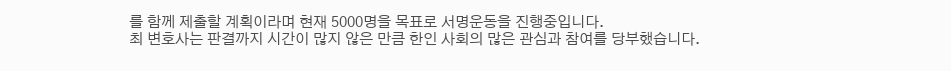를 함께 제출할 계획이라며 현재 5000명을 목표로 서명운동을 진행중입니다.
최 변호사는 판결까지 시간이 많지 않은 만큼 한인 사회의 많은 관심과 참여를 당부했습니다.